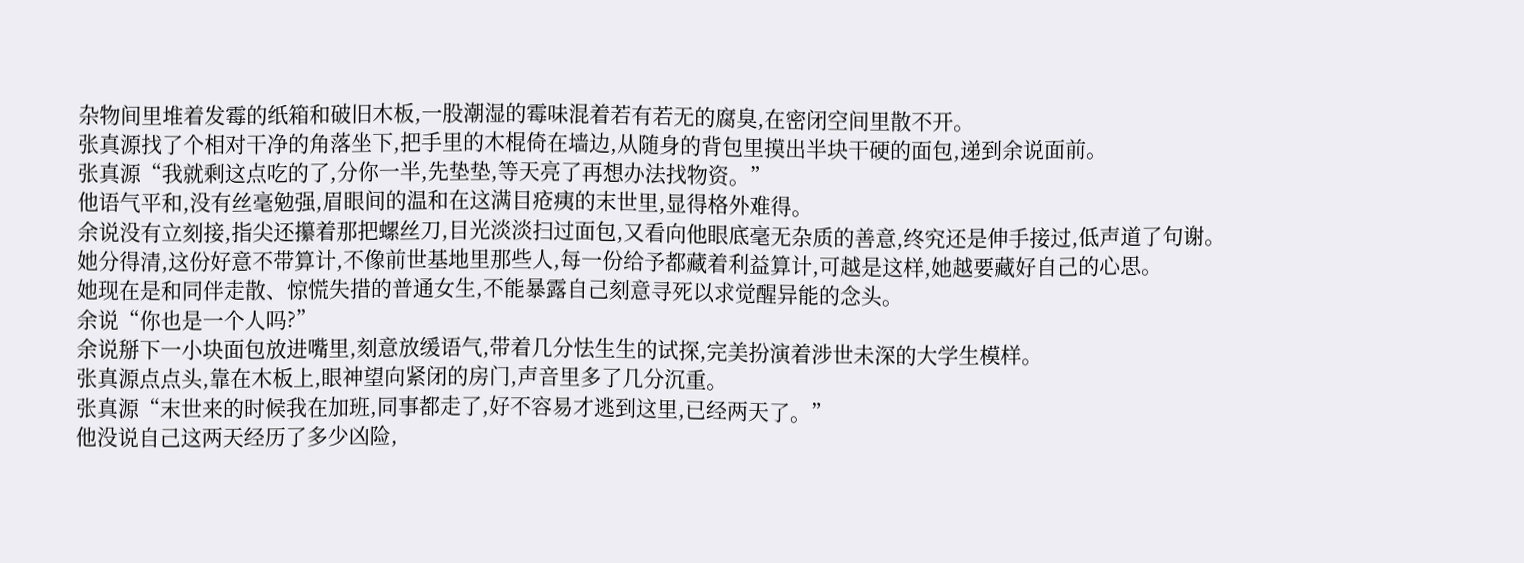杂物间里堆着发霉的纸箱和破旧木板,一股潮湿的霉味混着若有若无的腐臭,在密闭空间里散不开。
张真源找了个相对干净的角落坐下,把手里的木棍倚在墙边,从随身的背包里摸出半块干硬的面包,递到余说面前。
张真源“我就剩这点吃的了,分你一半,先垫垫,等天亮了再想办法找物资。”
他语气平和,没有丝毫勉强,眉眼间的温和在这满目疮痍的末世里,显得格外难得。
余说没有立刻接,指尖还攥着那把螺丝刀,目光淡淡扫过面包,又看向他眼底毫无杂质的善意,终究还是伸手接过,低声道了句谢。
她分得清,这份好意不带算计,不像前世基地里那些人,每一份给予都藏着利益算计,可越是这样,她越要藏好自己的心思。
她现在是和同伴走散、惊慌失措的普通女生,不能暴露自己刻意寻死以求觉醒异能的念头。
余说“你也是一个人吗?”
余说掰下一小块面包放进嘴里,刻意放缓语气,带着几分怯生生的试探,完美扮演着涉世未深的大学生模样。
张真源点点头,靠在木板上,眼神望向紧闭的房门,声音里多了几分沉重。
张真源“末世来的时候我在加班,同事都走了,好不容易才逃到这里,已经两天了。”
他没说自己这两天经历了多少凶险,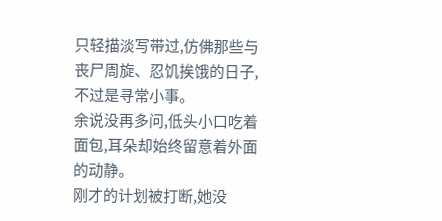只轻描淡写带过,仿佛那些与丧尸周旋、忍饥挨饿的日子,不过是寻常小事。
余说没再多问,低头小口吃着面包,耳朵却始终留意着外面的动静。
刚才的计划被打断,她没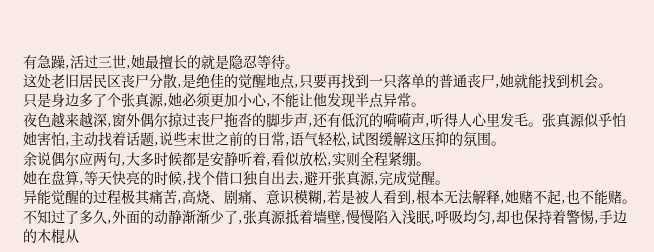有急躁,活过三世,她最擅长的就是隐忍等待。
这处老旧居民区丧尸分散,是绝佳的觉醒地点,只要再找到一只落单的普通丧尸,她就能找到机会。
只是身边多了个张真源,她必须更加小心,不能让他发现半点异常。
夜色越来越深,窗外偶尔掠过丧尸拖沓的脚步声,还有低沉的嗬嗬声,听得人心里发毛。张真源似乎怕她害怕,主动找着话题,说些末世之前的日常,语气轻松,试图缓解这压抑的氛围。
余说偶尔应两句,大多时候都是安静听着,看似放松,实则全程紧绷。
她在盘算,等天快亮的时候,找个借口独自出去,避开张真源,完成觉醒。
异能觉醒的过程极其痛苦,高烧、剧痛、意识模糊,若是被人看到,根本无法解释,她赌不起,也不能赌。
不知过了多久,外面的动静渐渐少了,张真源抵着墙壁,慢慢陷入浅眠,呼吸均匀,却也保持着警惕,手边的木棍从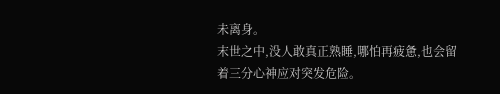未离身。
末世之中,没人敢真正熟睡,哪怕再疲惫,也会留着三分心神应对突发危险。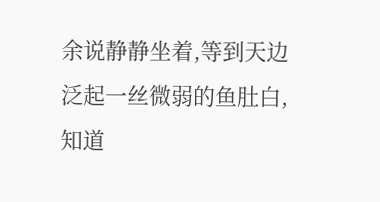余说静静坐着,等到天边泛起一丝微弱的鱼肚白,知道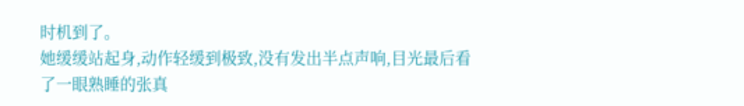时机到了。
她缓缓站起身,动作轻缓到极致,没有发出半点声响,目光最后看了一眼熟睡的张真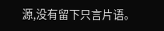源,没有留下只言片语。